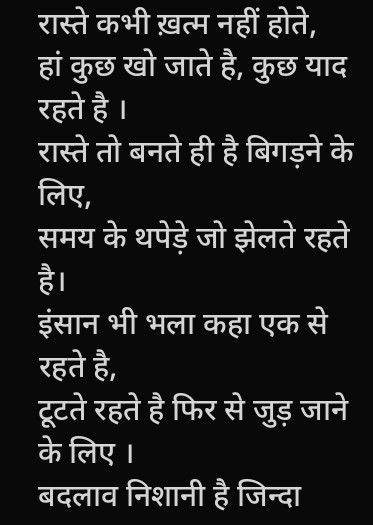रास्ते कभी ख़त्म नहीं होते,
हां कुछ खो जाते है, कुछ याद रहते है ।
रास्ते तो बनते ही है बिगड़ने के लिए,
समय के थपेड़े जो झेलते रहते है।
इंसान भी भला कहा एक से रहते है,
टूटते रहते है फिर से जुड़ जाने के लिए ।
बदलाव निशानी है जिन्दा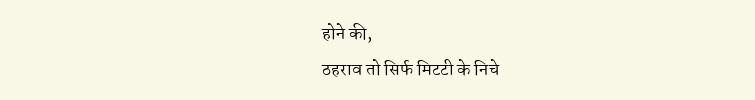होने की,
ठहराव तो सिर्फ मिटटी के निचे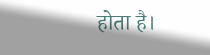होता है।